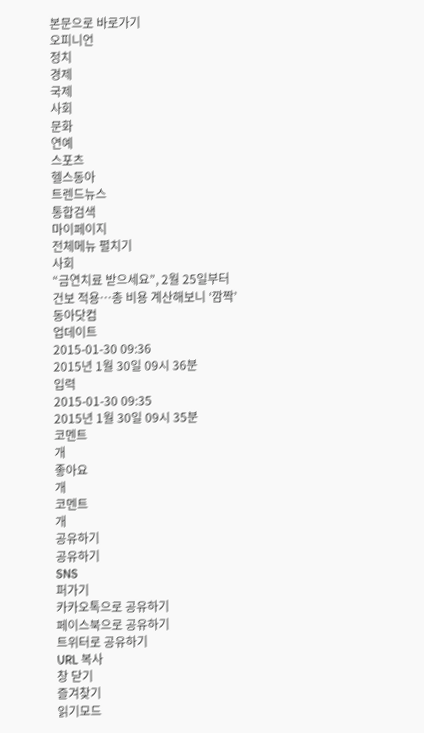본문으로 바로가기
오피니언
정치
경제
국제
사회
문화
연예
스포츠
헬스동아
트렌드뉴스
통합검색
마이페이지
전체메뉴 펼치기
사회
“금연치료 받으세요”, 2월 25일부터 건보 적용…총 비용 계산해보니 ‘깜짝’
동아닷컴
업데이트
2015-01-30 09:36
2015년 1월 30일 09시 36분
입력
2015-01-30 09:35
2015년 1월 30일 09시 35분
코멘트
개
좋아요
개
코멘트
개
공유하기
공유하기
SNS
퍼가기
카카오톡으로 공유하기
페이스북으로 공유하기
트위터로 공유하기
URL 복사
창 닫기
즐겨찾기
읽기모드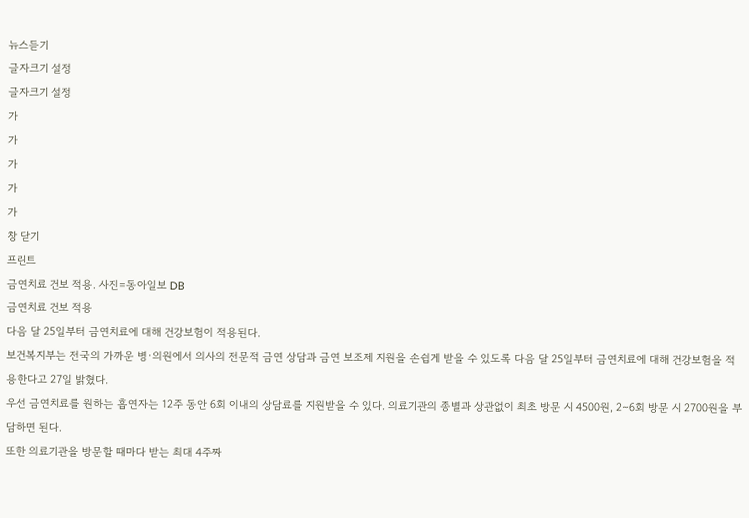뉴스듣기
글자크기 설정
글자크기 설정
가
가
가
가
가
창 닫기
프린트
금연치료 건보 적용. 사진=동아일보 DB
금연치료 건보 적용
다음 달 25일부터 금연치료에 대해 건강보험이 적용된다.
보건복지부는 전국의 가까운 병·의원에서 의사의 전문적 금연 상담과 금연 보조제 지원을 손쉽게 받을 수 있도록 다음 달 25일부터 금연치료에 대해 건강보험을 적용한다고 27일 밝혔다.
우선 금연치료를 원하는 흡연자는 12주 동안 6회 이내의 상담료를 지원받을 수 있다. 의료기관의 종별과 상관없이 최초 방문 시 4500원, 2∼6회 방문 시 2700원을 부담하면 된다.
또한 의료기관을 방문할 때마다 받는 최대 4주짜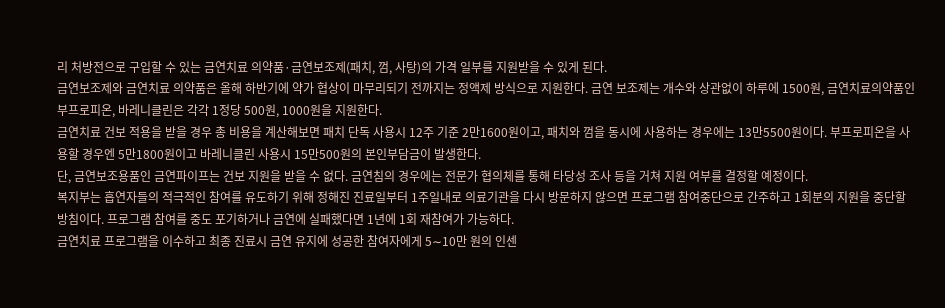리 처방전으로 구입할 수 있는 금연치료 의약품·금연보조제(패치, 껌, 사탕)의 가격 일부를 지원받을 수 있게 된다.
금연보조제와 금연치료 의약품은 올해 하반기에 약가 협상이 마무리되기 전까지는 정액제 방식으로 지원한다. 금연 보조제는 개수와 상관없이 하루에 1500원, 금연치료의약품인 부프로피온, 바레니클린은 각각 1정당 500원, 1000원을 지원한다.
금연치료 건보 적용을 받을 경우 총 비용을 계산해보면 패치 단독 사용시 12주 기준 2만1600원이고, 패치와 껌을 동시에 사용하는 경우에는 13만5500원이다. 부프로피온을 사용할 경우엔 5만1800원이고 바레니클린 사용시 15만500원의 본인부담금이 발생한다.
단, 금연보조용품인 금연파이프는 건보 지원을 받을 수 없다. 금연침의 경우에는 전문가 협의체를 통해 타당성 조사 등을 거쳐 지원 여부를 결정할 예정이다.
복지부는 흡연자들의 적극적인 참여를 유도하기 위해 정해진 진료일부터 1주일내로 의료기관을 다시 방문하지 않으면 프로그램 참여중단으로 간주하고 1회분의 지원을 중단할 방침이다. 프로그램 참여를 중도 포기하거나 금연에 실패했다면 1년에 1회 재참여가 가능하다.
금연치료 프로그램을 이수하고 최종 진료시 금연 유지에 성공한 참여자에게 5∼10만 원의 인센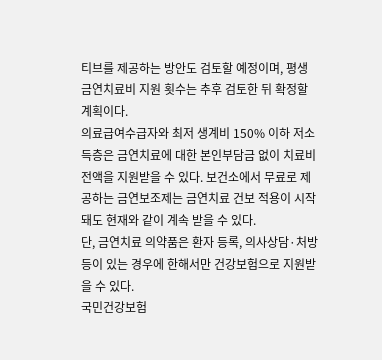티브를 제공하는 방안도 검토할 예정이며, 평생 금연치료비 지원 횟수는 추후 검토한 뒤 확정할 계획이다.
의료급여수급자와 최저 생계비 150% 이하 저소득층은 금연치료에 대한 본인부담금 없이 치료비 전액을 지원받을 수 있다. 보건소에서 무료로 제공하는 금연보조제는 금연치료 건보 적용이 시작돼도 현재와 같이 계속 받을 수 있다.
단, 금연치료 의약품은 환자 등록, 의사상담·처방 등이 있는 경우에 한해서만 건강보험으로 지원받을 수 있다.
국민건강보험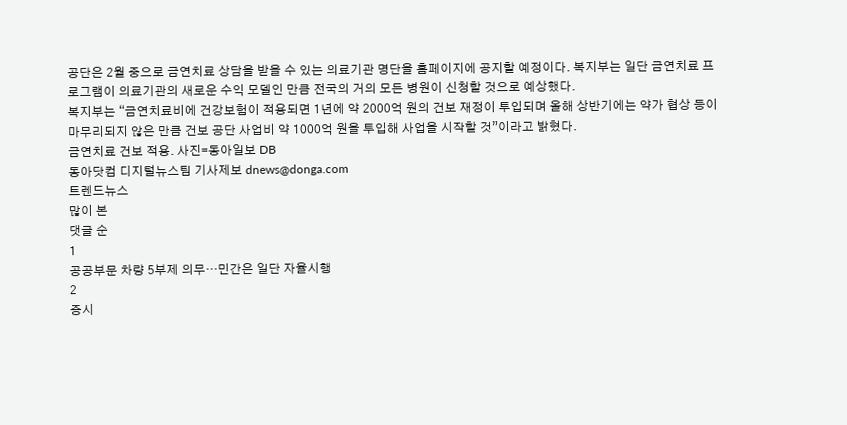공단은 2월 중으로 금연치료 상담을 받을 수 있는 의료기관 명단을 홈페이지에 공지할 예정이다. 복지부는 일단 금연치료 프로그램이 의료기관의 새로운 수익 모델인 만큼 전국의 거의 모든 병원이 신청할 것으로 예상했다.
복지부는 “금연치료비에 건강보험이 적용되면 1년에 약 2000억 원의 건보 재정이 투입되며 올해 상반기에는 약가 협상 등이 마무리되지 않은 만큼 건보 공단 사업비 약 1000억 원을 투입해 사업을 시작할 것”이라고 밝혔다.
금연치료 건보 적용. 사진=동아일보 DB
동아닷컴 디지털뉴스팀 기사제보 dnews@donga.com
트렌드뉴스
많이 본
댓글 순
1
공공부문 차량 5부제 의무…민간은 일단 자율시행
2
증시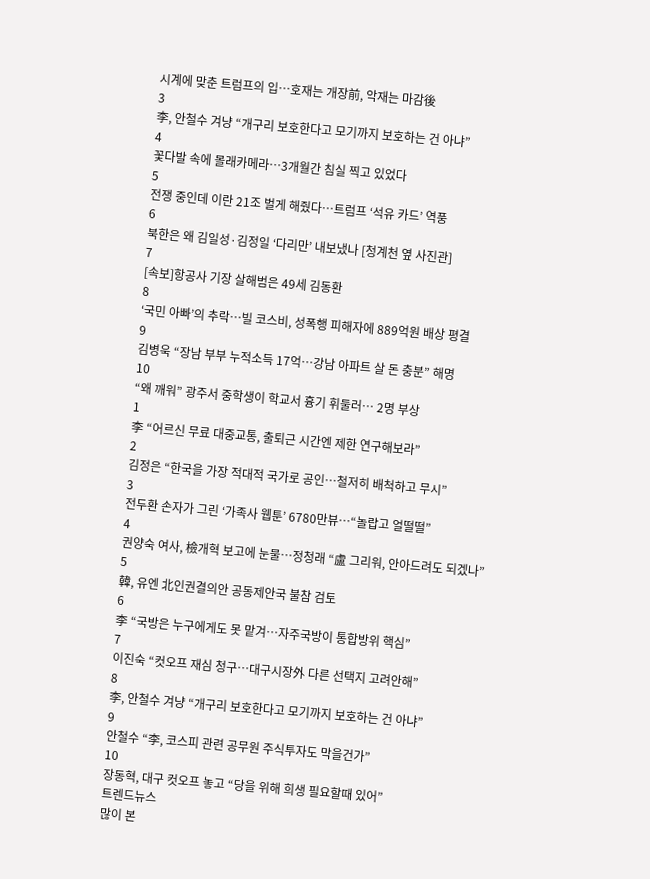시계에 맞춘 트럼프의 입…호재는 개장前, 악재는 마감後
3
李, 안철수 겨냥 “개구리 보호한다고 모기까지 보호하는 건 아냐”
4
꽃다발 속에 몰래카메라…3개월간 침실 찍고 있었다
5
전쟁 중인데 이란 21조 벌게 해줬다…트럼프 ‘석유 카드’ 역풍
6
북한은 왜 김일성·김정일 ‘다리만’ 내보냈나 [청계천 옆 사진관]
7
[속보]항공사 기장 살해범은 49세 김동환
8
‘국민 아빠’의 추락…빌 코스비, 성폭행 피해자에 889억원 배상 평결
9
김병욱 “장남 부부 누적소득 17억…강남 아파트 살 돈 충분” 해명
10
“왜 깨워” 광주서 중학생이 학교서 흉기 휘둘러… 2명 부상
1
李 “어르신 무료 대중교통, 출퇴근 시간엔 제한 연구해보라”
2
김정은 “한국을 가장 적대적 국가로 공인…철저히 배척하고 무시”
3
전두환 손자가 그린 ‘가족사 웹툰’ 6780만뷰…“놀랍고 얼떨떨”
4
권양숙 여사, 檢개혁 보고에 눈물…정청래 “盧 그리워, 안아드려도 되겠나”
5
韓, 유엔 北인권결의안 공동제안국 불참 검토
6
李 “국방은 누구에게도 못 맡겨…자주국방이 통합방위 핵심”
7
이진숙 “컷오프 재심 청구…대구시장外 다른 선택지 고려안해”
8
李, 안철수 겨냥 “개구리 보호한다고 모기까지 보호하는 건 아냐”
9
안철수 “李, 코스피 관련 공무원 주식투자도 막을건가”
10
장동혁, 대구 컷오프 놓고 “당을 위해 희생 필요할때 있어”
트렌드뉴스
많이 본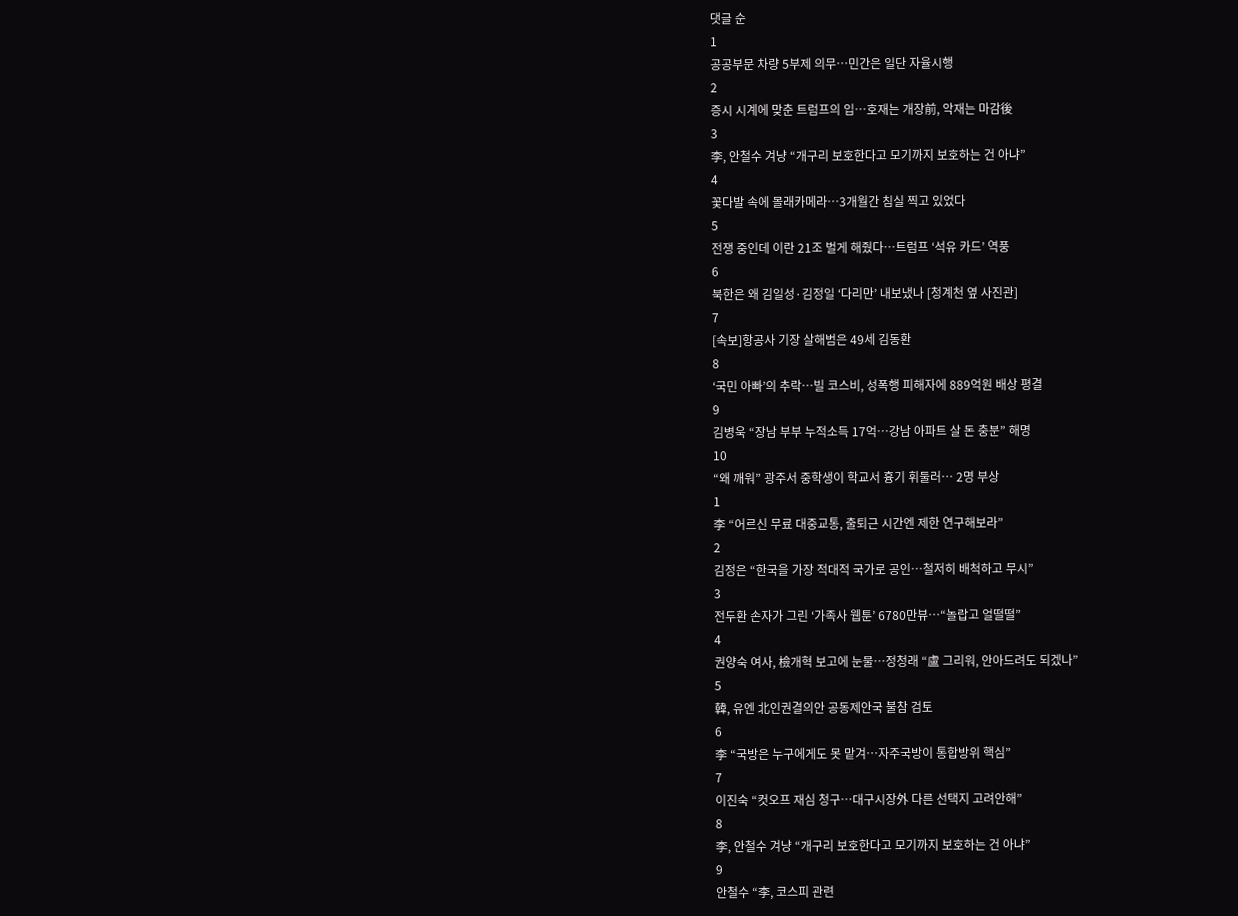댓글 순
1
공공부문 차량 5부제 의무…민간은 일단 자율시행
2
증시 시계에 맞춘 트럼프의 입…호재는 개장前, 악재는 마감後
3
李, 안철수 겨냥 “개구리 보호한다고 모기까지 보호하는 건 아냐”
4
꽃다발 속에 몰래카메라…3개월간 침실 찍고 있었다
5
전쟁 중인데 이란 21조 벌게 해줬다…트럼프 ‘석유 카드’ 역풍
6
북한은 왜 김일성·김정일 ‘다리만’ 내보냈나 [청계천 옆 사진관]
7
[속보]항공사 기장 살해범은 49세 김동환
8
‘국민 아빠’의 추락…빌 코스비, 성폭행 피해자에 889억원 배상 평결
9
김병욱 “장남 부부 누적소득 17억…강남 아파트 살 돈 충분” 해명
10
“왜 깨워” 광주서 중학생이 학교서 흉기 휘둘러… 2명 부상
1
李 “어르신 무료 대중교통, 출퇴근 시간엔 제한 연구해보라”
2
김정은 “한국을 가장 적대적 국가로 공인…철저히 배척하고 무시”
3
전두환 손자가 그린 ‘가족사 웹툰’ 6780만뷰…“놀랍고 얼떨떨”
4
권양숙 여사, 檢개혁 보고에 눈물…정청래 “盧 그리워, 안아드려도 되겠나”
5
韓, 유엔 北인권결의안 공동제안국 불참 검토
6
李 “국방은 누구에게도 못 맡겨…자주국방이 통합방위 핵심”
7
이진숙 “컷오프 재심 청구…대구시장外 다른 선택지 고려안해”
8
李, 안철수 겨냥 “개구리 보호한다고 모기까지 보호하는 건 아냐”
9
안철수 “李, 코스피 관련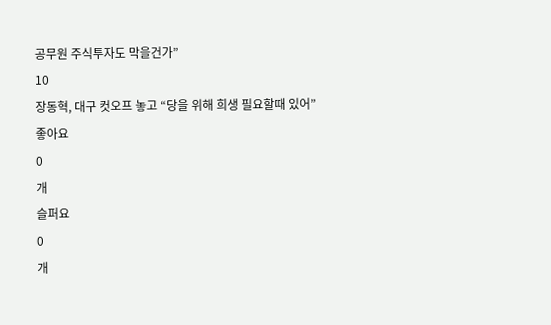공무원 주식투자도 막을건가”
10
장동혁, 대구 컷오프 놓고 “당을 위해 희생 필요할때 있어”
좋아요
0
개
슬퍼요
0
개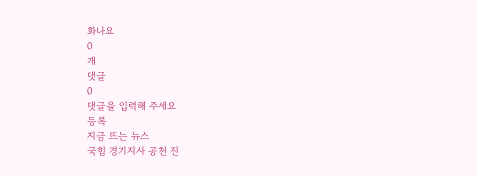화나요
0
개
댓글
0
댓글을 입력해 주세요
등록
지금 뜨는 뉴스
국힘 경기지사 공천 진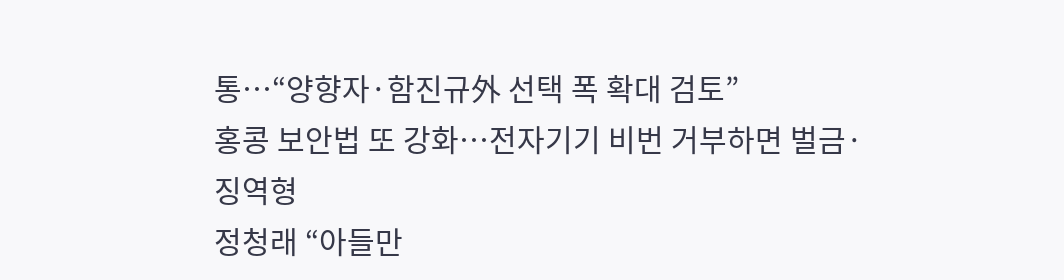통…“양향자·함진규外 선택 폭 확대 검토”
홍콩 보안법 또 강화…전자기기 비번 거부하면 벌금·징역형
정청래 “아들만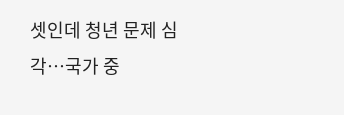셋인데 청년 문제 심각…국가 중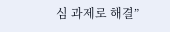심 과제로 해결”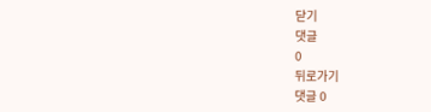닫기
댓글
0
뒤로가기
댓글 0